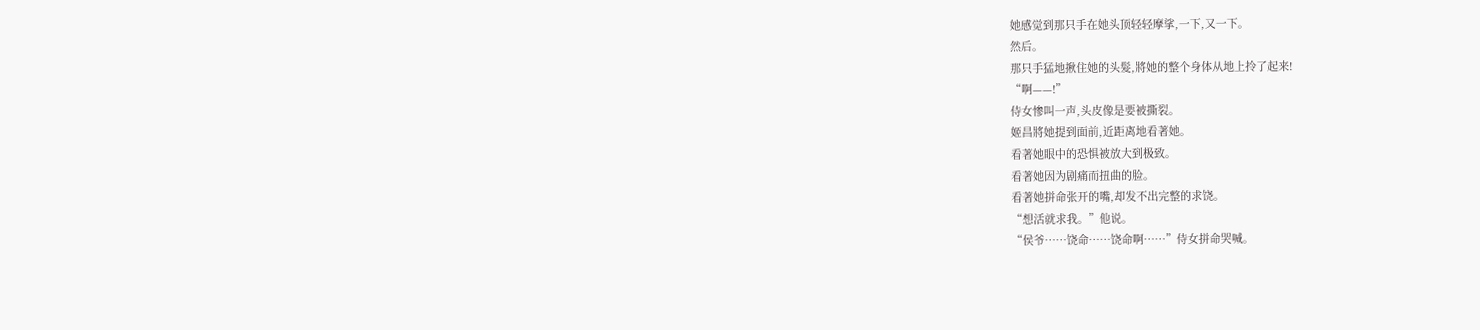她感觉到那只手在她头顶轻轻摩挲,一下,又一下。
然后。
那只手猛地揪住她的头髮,將她的整个身体从地上拎了起来!
“啊——!”
侍女惨叫一声,头皮像是要被撕裂。
姬昌將她提到面前,近距离地看著她。
看著她眼中的恐惧被放大到极致。
看著她因为剧痛而扭曲的脸。
看著她拼命张开的嘴,却发不出完整的求饶。
“想活就求我。”他说。
“侯爷……饶命……饶命啊……”侍女拼命哭喊。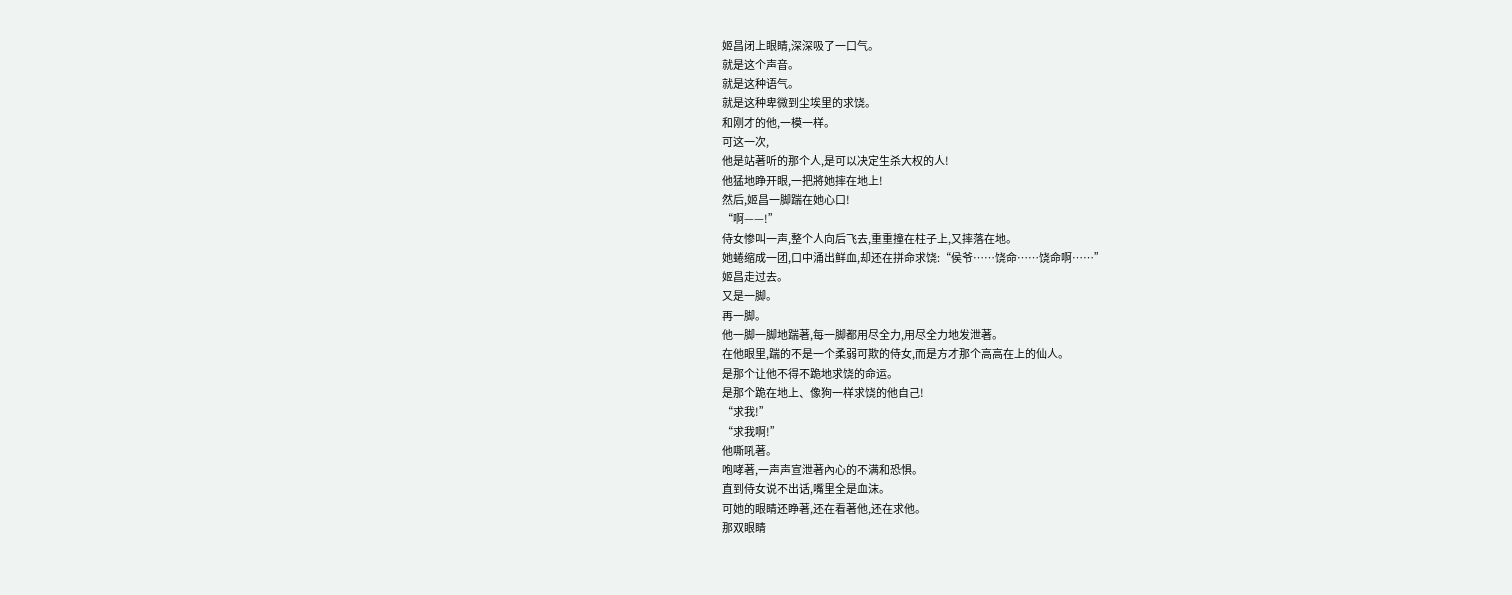姬昌闭上眼睛,深深吸了一口气。
就是这个声音。
就是这种语气。
就是这种卑微到尘埃里的求饶。
和刚才的他,一模一样。
可这一次,
他是站著听的那个人,是可以决定生杀大权的人!
他猛地睁开眼,一把將她摔在地上!
然后,姬昌一脚踹在她心口!
“啊——!”
侍女惨叫一声,整个人向后飞去,重重撞在柱子上,又摔落在地。
她蜷缩成一团,口中涌出鲜血,却还在拼命求饶:“侯爷……饶命……饶命啊……”
姬昌走过去。
又是一脚。
再一脚。
他一脚一脚地踹著,每一脚都用尽全力,用尽全力地发泄著。
在他眼里,踹的不是一个柔弱可欺的侍女,而是方才那个高高在上的仙人。
是那个让他不得不跪地求饶的命运。
是那个跪在地上、像狗一样求饶的他自己!
“求我!”
“求我啊!”
他嘶吼著。
咆哮著,一声声宣泄著內心的不满和恐惧。
直到侍女说不出话,嘴里全是血沫。
可她的眼睛还睁著,还在看著他,还在求他。
那双眼睛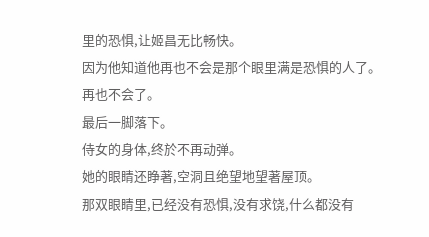里的恐惧,让姬昌无比畅快。
因为他知道他再也不会是那个眼里满是恐惧的人了。
再也不会了。
最后一脚落下。
侍女的身体,终於不再动弹。
她的眼睛还睁著,空洞且绝望地望著屋顶。
那双眼睛里,已经没有恐惧,没有求饶,什么都没有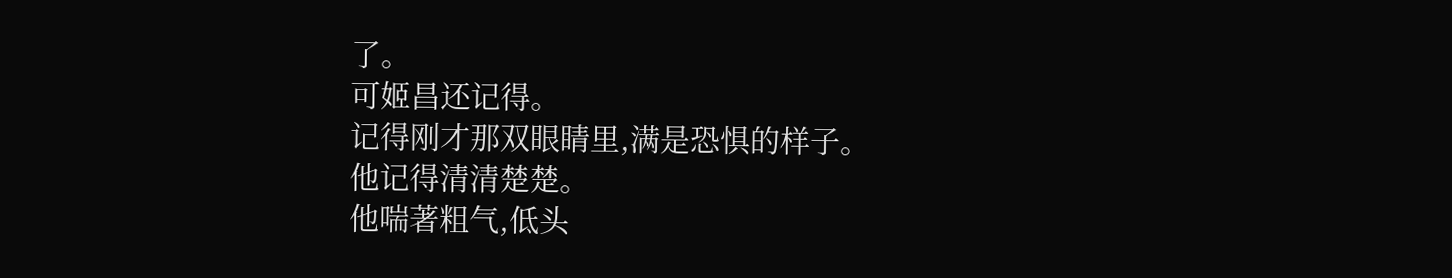了。
可姬昌还记得。
记得刚才那双眼睛里,满是恐惧的样子。
他记得清清楚楚。
他喘著粗气,低头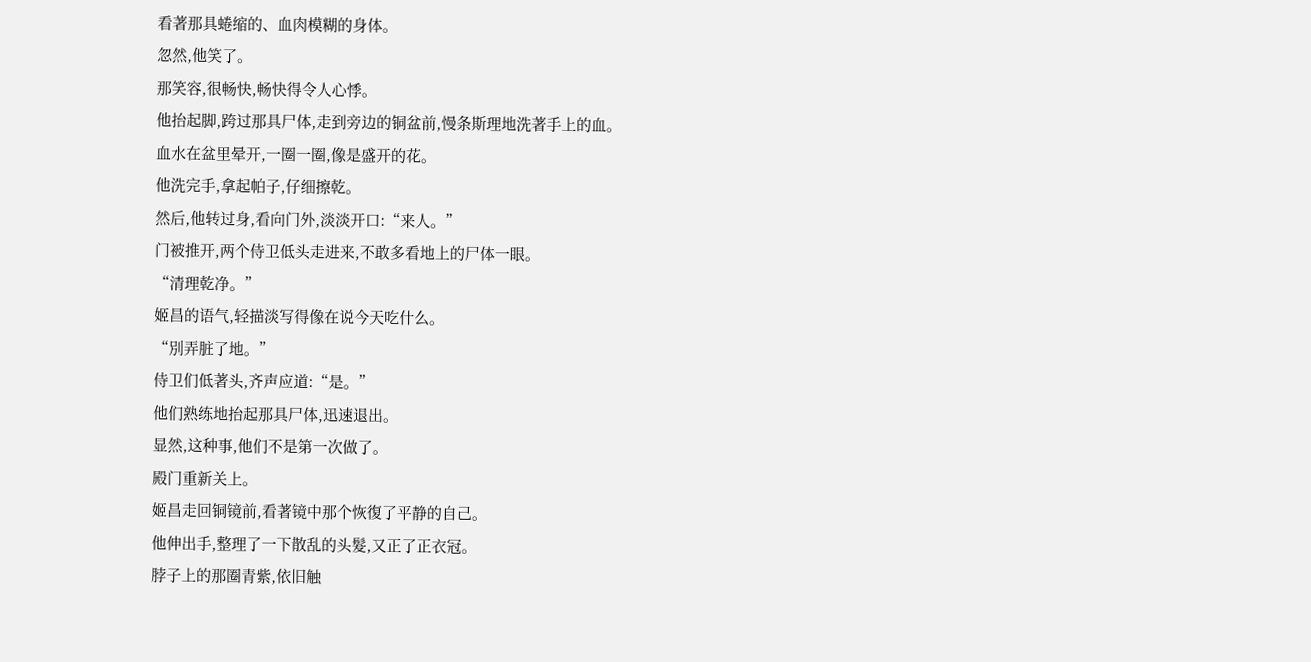看著那具蜷缩的、血肉模糊的身体。
忽然,他笑了。
那笑容,很畅快,畅快得令人心悸。
他抬起脚,跨过那具尸体,走到旁边的铜盆前,慢条斯理地洗著手上的血。
血水在盆里晕开,一圈一圈,像是盛开的花。
他洗完手,拿起帕子,仔细擦乾。
然后,他转过身,看向门外,淡淡开口:“来人。”
门被推开,两个侍卫低头走进来,不敢多看地上的尸体一眼。
“清理乾净。”
姬昌的语气,轻描淡写得像在说今天吃什么。
“別弄脏了地。”
侍卫们低著头,齐声应道:“是。”
他们熟练地抬起那具尸体,迅速退出。
显然,这种事,他们不是第一次做了。
殿门重新关上。
姬昌走回铜镜前,看著镜中那个恢復了平静的自己。
他伸出手,整理了一下散乱的头髮,又正了正衣冠。
脖子上的那圈青紫,依旧触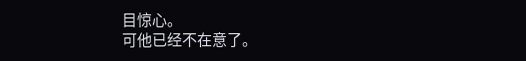目惊心。
可他已经不在意了。